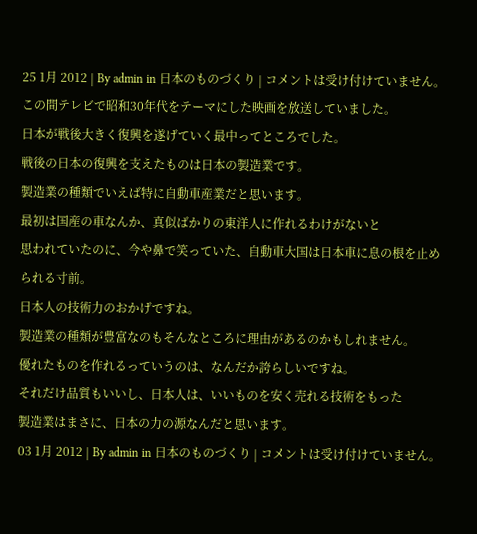25 1月 2012 | By admin in 日本のものづくり | コメントは受け付けていません。
この間テレビで昭和30年代をテーマにした映画を放送していました。
日本が戦後大きく復興を遂げていく最中ってところでした。
戦後の日本の復興を支えたものは日本の製造業です。
製造業の種類でいえば特に自動車産業だと思います。
最初は国産の車なんか、真似ばかりの東洋人に作れるわけがないと
思われていたのに、今や鼻で笑っていた、自動車大国は日本車に息の根を止められる寸前。
日本人の技術力のおかげですね。
製造業の種類が豊富なのもそんなところに理由があるのかもしれません。
優れたものを作れるっていうのは、なんだか誇らしいですね。
それだけ品質もいいし、日本人は、いいものを安く売れる技術をもった
製造業はまさに、日本の力の源なんだと思います。
03 1月 2012 | By admin in 日本のものづくり | コメントは受け付けていません。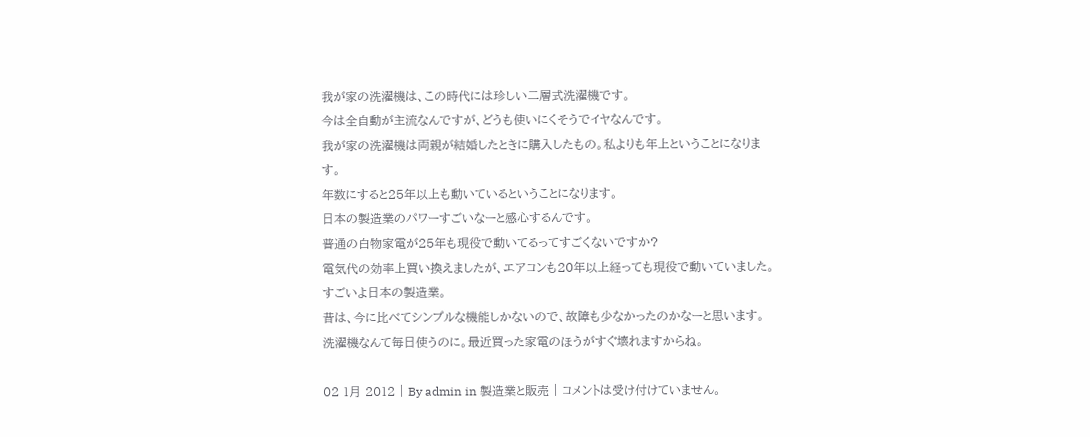我が家の洗濯機は、この時代には珍しい二層式洗濯機です。
今は全自動が主流なんですが、どうも使いにくそうでイヤなんです。
我が家の洗濯機は両親が結婚したときに購入したもの。私よりも年上ということになります。
年数にすると25年以上も動いているということになります。
日本の製造業のパワーすごいなーと感心するんです。
普通の白物家電が25年も現役で動いてるってすごくないですか?
電気代の効率上買い換えましたが、エアコンも20年以上経っても現役で動いていました。
すごいよ日本の製造業。
昔は、今に比べてシンプルな機能しかないので、故障も少なかったのかなーと思います。
洗濯機なんて毎日使うのに。最近買った家電のほうがすぐ壊れますからね。

02 1月 2012 | By admin in 製造業と販売 | コメントは受け付けていません。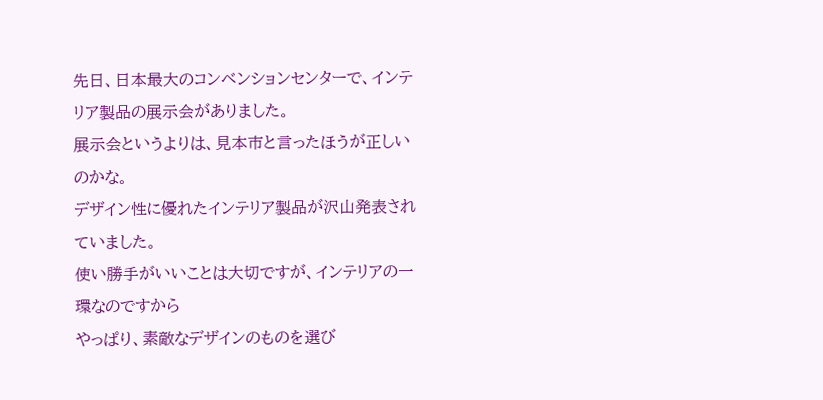先日、日本最大のコンベンションセンターで、インテリア製品の展示会がありました。
展示会というよりは、見本市と言ったほうが正しいのかな。
デザイン性に優れたインテリア製品が沢山発表されていました。
使い勝手がいいことは大切ですが、インテリアの一環なのですから
やっぱり、素敵なデザインのものを選び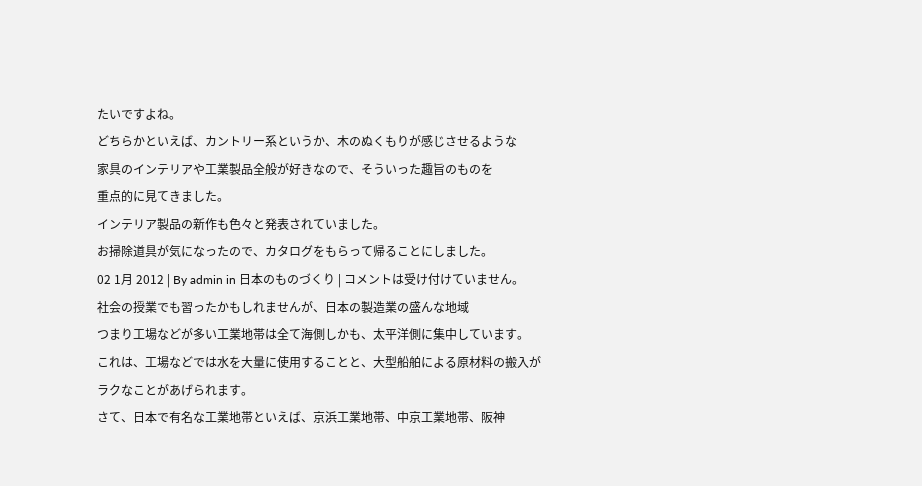たいですよね。
どちらかといえば、カントリー系というか、木のぬくもりが感じさせるような
家具のインテリアや工業製品全般が好きなので、そういった趣旨のものを
重点的に見てきました。
インテリア製品の新作も色々と発表されていました。
お掃除道具が気になったので、カタログをもらって帰ることにしました。
02 1月 2012 | By admin in 日本のものづくり | コメントは受け付けていません。
社会の授業でも習ったかもしれませんが、日本の製造業の盛んな地域
つまり工場などが多い工業地帯は全て海側しかも、太平洋側に集中しています。
これは、工場などでは水を大量に使用することと、大型船舶による原材料の搬入が
ラクなことがあげられます。
さて、日本で有名な工業地帯といえば、京浜工業地帯、中京工業地帯、阪神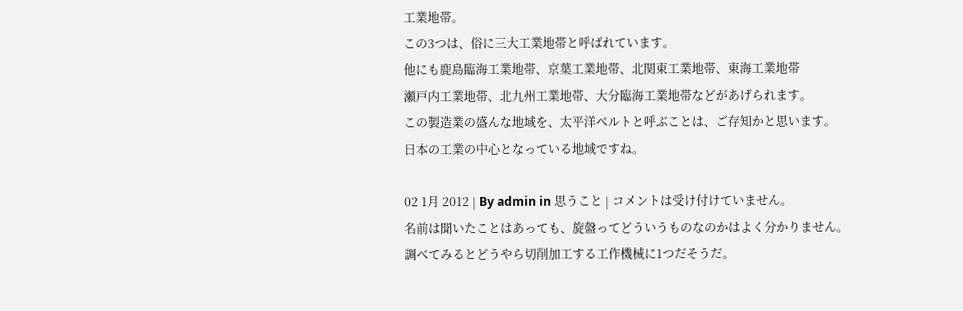工業地帯。
この3つは、俗に三大工業地帯と呼ばれています。
他にも鹿島臨海工業地帯、京葉工業地帯、北関東工業地帯、東海工業地帯
瀬戸内工業地帯、北九州工業地帯、大分臨海工業地帯などがあげられます。
この製造業の盛んな地域を、太平洋ベルトと呼ぶことは、ご存知かと思います。
日本の工業の中心となっている地域ですね。

02 1月 2012 | By admin in 思うこと | コメントは受け付けていません。
名前は聞いたことはあっても、旋盤ってどういうものなのかはよく分かりません。
調べてみるとどうやら切削加工する工作機械に1つだそうだ。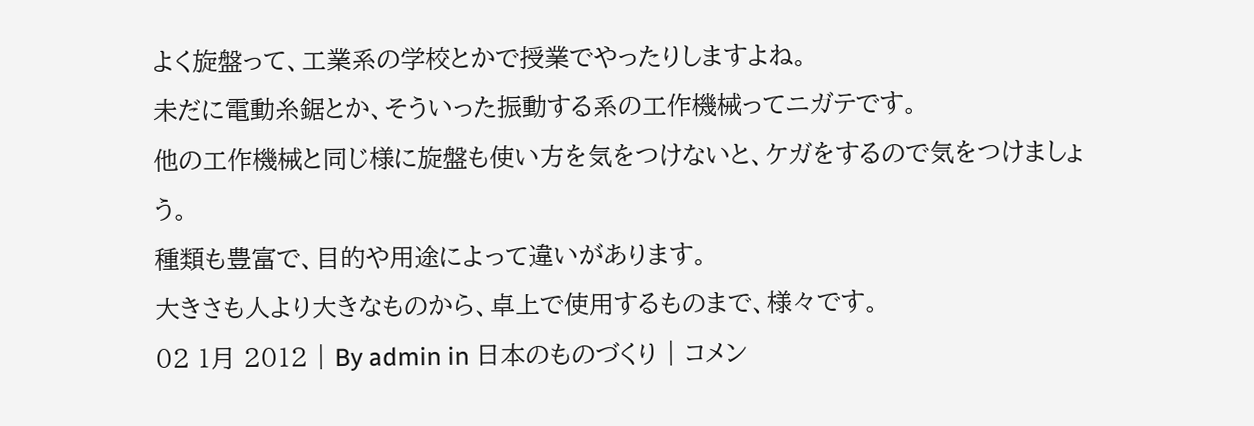よく旋盤って、工業系の学校とかで授業でやったりしますよね。
未だに電動糸鋸とか、そういった振動する系の工作機械ってニガテです。
他の工作機械と同じ様に旋盤も使い方を気をつけないと、ケガをするので気をつけましょう。
種類も豊富で、目的や用途によって違いがあります。
大きさも人より大きなものから、卓上で使用するものまで、様々です。
02 1月 2012 | By admin in 日本のものづくり | コメン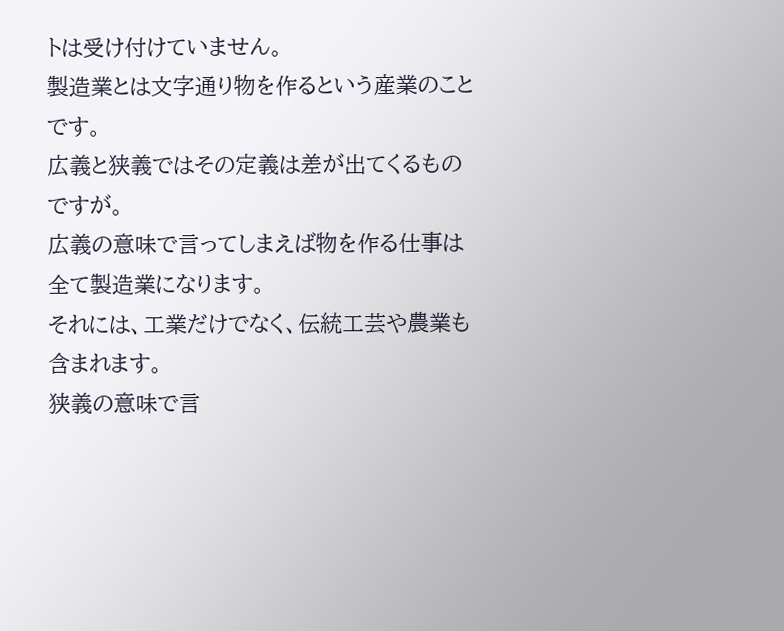トは受け付けていません。
製造業とは文字通り物を作るという産業のことです。
広義と狭義ではその定義は差が出てくるものですが。
広義の意味で言ってしまえば物を作る仕事は全て製造業になります。
それには、工業だけでなく、伝統工芸や農業も含まれます。
狭義の意味で言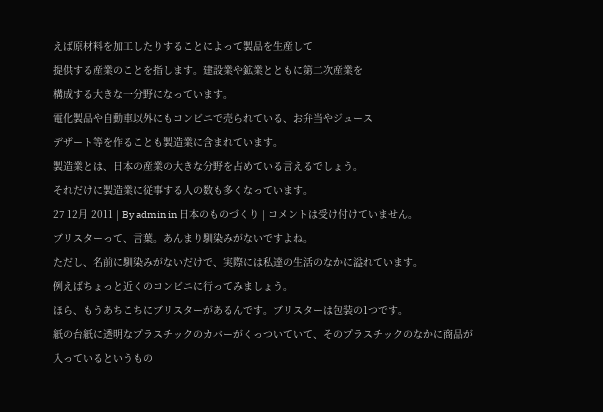えば原材料を加工したりすることによって製品を生産して
提供する産業のことを指します。建設業や鉱業とともに第二次産業を
構成する大きな一分野になっています。
電化製品や自動車以外にもコンビニで売られている、お弁当やジュース
デザート等を作ることも製造業に含まれています。
製造業とは、日本の産業の大きな分野を占めている言えるでしょう。
それだけに製造業に従事する人の数も多くなっています。
27 12月 2011 | By admin in 日本のものづくり | コメントは受け付けていません。
ブリスターって、言葉。あんまり馴染みがないですよね。
ただし、名前に馴染みがないだけで、実際には私達の生活のなかに溢れています。
例えばちょっと近くのコンビニに行ってみましょう。
ほら、もうあちこちにブリスターがあるんです。ブリスターは包装の1つです。
紙の台紙に透明なプラスチックのカバーがくっついていて、そのプラスチックのなかに商品が入っているというもの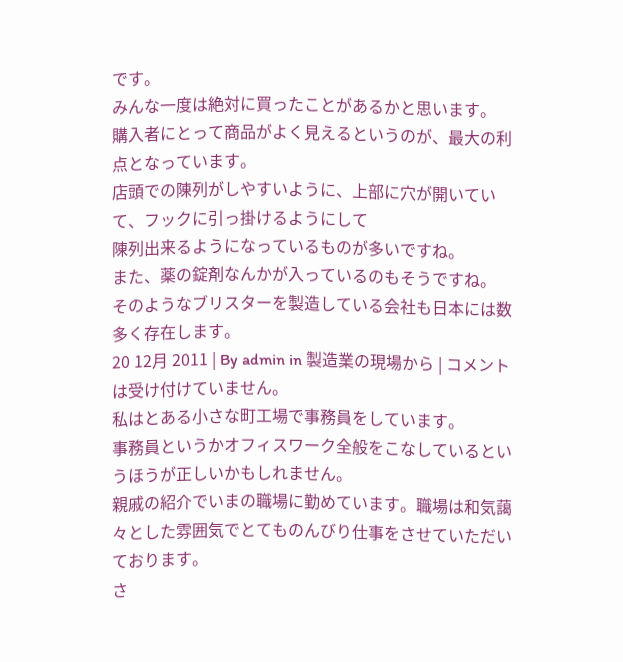です。
みんな一度は絶対に買ったことがあるかと思います。
購入者にとって商品がよく見えるというのが、最大の利点となっています。
店頭での陳列がしやすいように、上部に穴が開いていて、フックに引っ掛けるようにして
陳列出来るようになっているものが多いですね。
また、薬の錠剤なんかが入っているのもそうですね。
そのようなブリスターを製造している会社も日本には数多く存在します。
20 12月 2011 | By admin in 製造業の現場から | コメントは受け付けていません。
私はとある小さな町工場で事務員をしています。
事務員というかオフィスワーク全般をこなしているというほうが正しいかもしれません。
親戚の紹介でいまの職場に勤めています。職場は和気藹々とした雰囲気でとてものんびり仕事をさせていただいております。
さ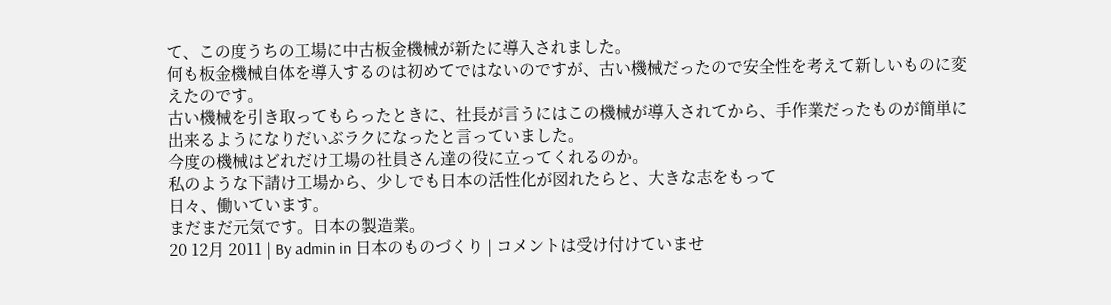て、この度うちの工場に中古板金機械が新たに導入されました。
何も板金機械自体を導入するのは初めてではないのですが、古い機械だったので安全性を考えて新しいものに変えたのです。
古い機械を引き取ってもらったときに、社長が言うにはこの機械が導入されてから、手作業だったものが簡単に出来るようになりだいぶラクになったと言っていました。
今度の機械はどれだけ工場の社員さん達の役に立ってくれるのか。
私のような下請け工場から、少しでも日本の活性化が図れたらと、大きな志をもって
日々、働いています。
まだまだ元気です。日本の製造業。
20 12月 2011 | By admin in 日本のものづくり | コメントは受け付けていませ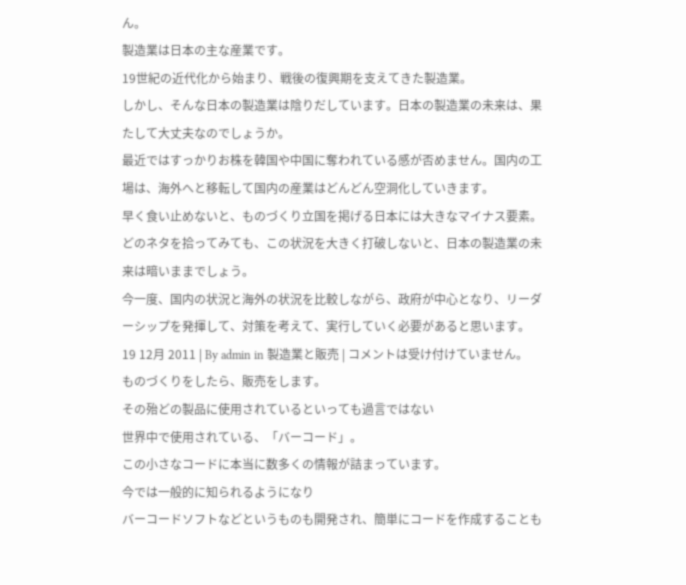ん。
製造業は日本の主な産業です。
19世紀の近代化から始まり、戦後の復興期を支えてきた製造業。
しかし、そんな日本の製造業は陰りだしています。日本の製造業の未来は、果たして大丈夫なのでしょうか。
最近ではすっかりお株を韓国や中国に奪われている感が否めません。国内の工場は、海外へと移転して国内の産業はどんどん空洞化していきます。
早く食い止めないと、ものづくり立国を掲げる日本には大きなマイナス要素。
どのネタを拾ってみても、この状況を大きく打破しないと、日本の製造業の未来は暗いままでしょう。
今一度、国内の状況と海外の状況を比較しながら、政府が中心となり、リーダーシップを発揮して、対策を考えて、実行していく必要があると思います。
19 12月 2011 | By admin in 製造業と販売 | コメントは受け付けていません。
ものづくりをしたら、販売をします。
その殆どの製品に使用されているといっても過言ではない
世界中で使用されている、「バーコード」。
この小さなコードに本当に数多くの情報が詰まっています。
今では一般的に知られるようになり
バーコードソフトなどというものも開発され、簡単にコードを作成することも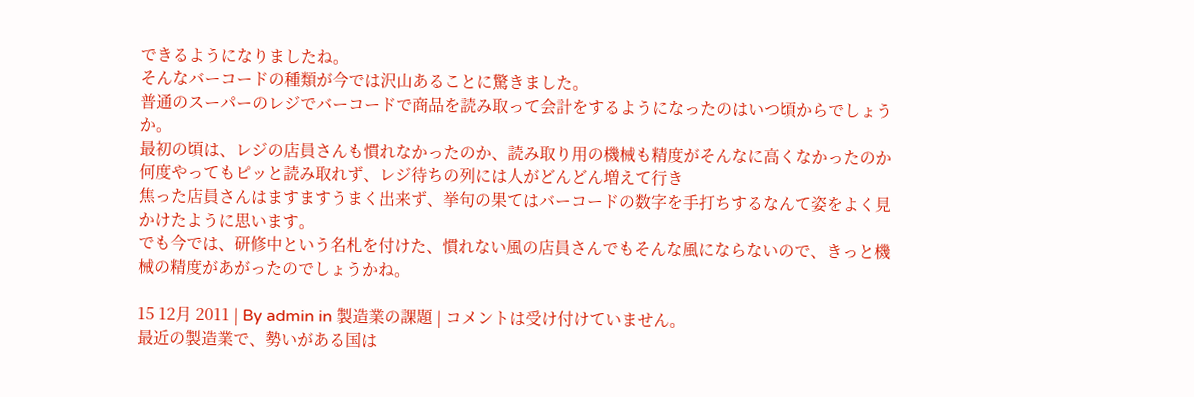できるようになりましたね。
そんなバーコードの種類が今では沢山あることに驚きました。
普通のスーパーのレジでバーコードで商品を読み取って会計をするようになったのはいつ頃からでしょうか。
最初の頃は、レジの店員さんも慣れなかったのか、読み取り用の機械も精度がそんなに高くなかったのか
何度やってもピッと読み取れず、レジ待ちの列には人がどんどん増えて行き
焦った店員さんはますますうまく出来ず、挙句の果てはバーコードの数字を手打ちするなんて姿をよく見かけたように思います。
でも今では、研修中という名札を付けた、慣れない風の店員さんでもそんな風にならないので、きっと機械の精度があがったのでしょうかね。

15 12月 2011 | By admin in 製造業の課題 | コメントは受け付けていません。
最近の製造業で、勢いがある国は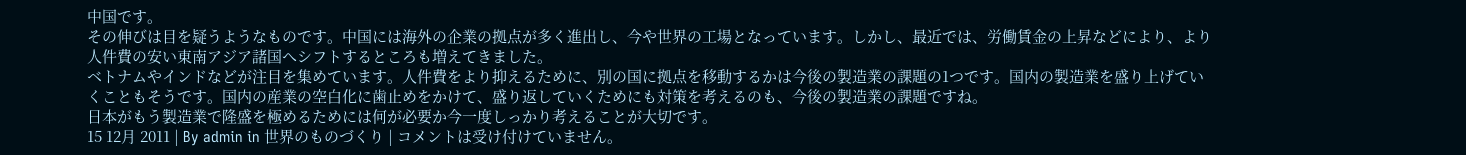中国です。
その伸びは目を疑うようなものです。中国には海外の企業の拠点が多く進出し、今や世界の工場となっています。しかし、最近では、労働賃金の上昇などにより、より人件費の安い東南アジア諸国へシフトするところも増えてきました。
ベトナムやインドなどが注目を集めています。人件費をより抑えるために、別の国に拠点を移動するかは今後の製造業の課題の1つです。国内の製造業を盛り上げていくこともそうです。国内の産業の空白化に歯止めをかけて、盛り返していくためにも対策を考えるのも、今後の製造業の課題ですね。
日本がもう製造業で隆盛を極めるためには何が必要か今一度しっかり考えることが大切です。
15 12月 2011 | By admin in 世界のものづくり | コメントは受け付けていません。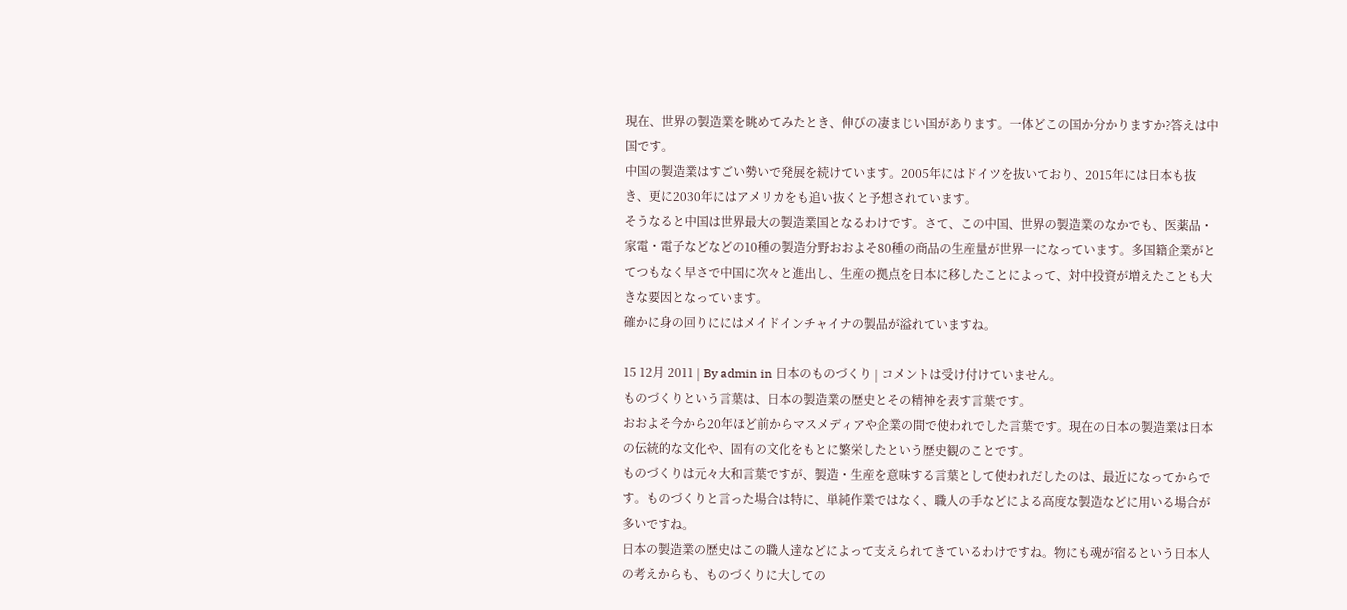現在、世界の製造業を眺めてみたとき、伸びの凄まじい国があります。一体どこの国か分かりますか?答えは中国です。
中国の製造業はすごい勢いで発展を続けています。2005年にはドイツを抜いており、2015年には日本も抜き、更に2030年にはアメリカをも追い抜くと予想されています。
そうなると中国は世界最大の製造業国となるわけです。さて、この中国、世界の製造業のなかでも、医薬品・家電・電子などなどの10種の製造分野おおよそ80種の商品の生産量が世界一になっています。多国籍企業がとてつもなく早さで中国に次々と進出し、生産の拠点を日本に移したことによって、対中投資が増えたことも大きな要因となっています。
確かに身の回りににはメイドインチャイナの製品が溢れていますね。

15 12月 2011 | By admin in 日本のものづくり | コメントは受け付けていません。
ものづくりという言葉は、日本の製造業の歴史とその精神を表す言葉です。
おおよそ今から20年ほど前からマスメディアや企業の間で使われでした言葉です。現在の日本の製造業は日本の伝統的な文化や、固有の文化をもとに繁栄したという歴史観のことです。
ものづくりは元々大和言葉ですが、製造・生産を意味する言葉として使われだしたのは、最近になってからです。ものづくりと言った場合は特に、単純作業ではなく、職人の手などによる高度な製造などに用いる場合が多いですね。
日本の製造業の歴史はこの職人達などによって支えられてきているわけですね。物にも魂が宿るという日本人の考えからも、ものづくりに大しての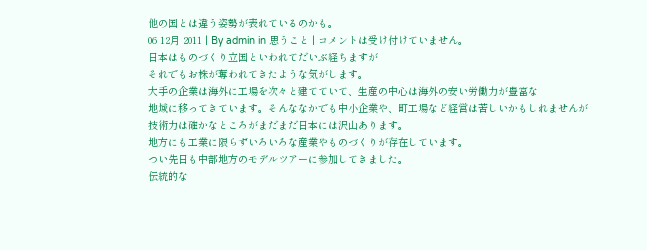他の国とは違う姿勢が表れているのかも。
06 12月 2011 | By admin in 思うこと | コメントは受け付けていません。
日本はものづくり立国といわれてだいぶ経ちますが
それでもお株が奪われてきたような気がします。
大手の企業は海外に工場を次々と建てていて、生産の中心は海外の安い労働力が豊富な
地域に移ってきています。そんななかでも中小企業や、町工場など経営は苦しいかもしれませんが
技術力は確かなところがまだまだ日本には沢山あります。
地方にも工業に限らずいろいろな産業やものづくりが存在しています。
つい先日も中部地方のモデルツアーに参加してきました。
伝統的な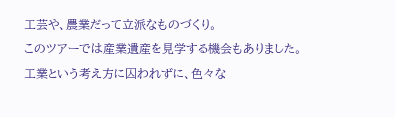工芸や、農業だって立派なものづくり。
このツアーでは産業遺産を見学する機会もありました。
工業という考え方に囚われずに、色々な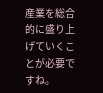産業を総合的に盛り上げていくことが必要ですね。